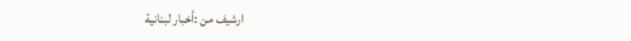ارشيف من :أخبار لبنانية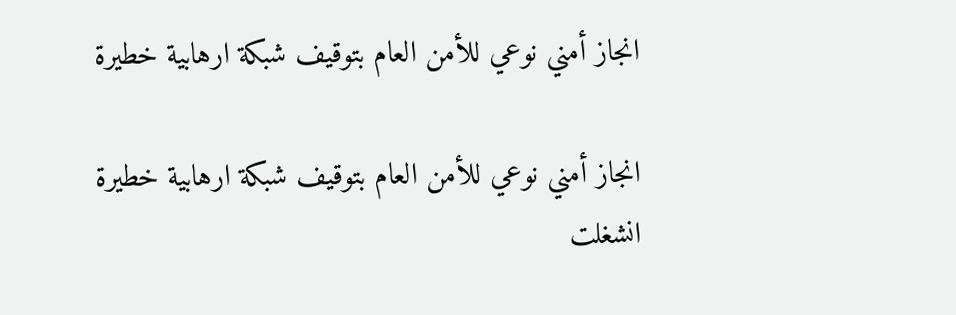انجاز أمني نوعي للأمن العام بتوقيف شبكة ارهابية خطيرة

انجاز أمني نوعي للأمن العام بتوقيف شبكة ارهابية خطيرة
انشغلت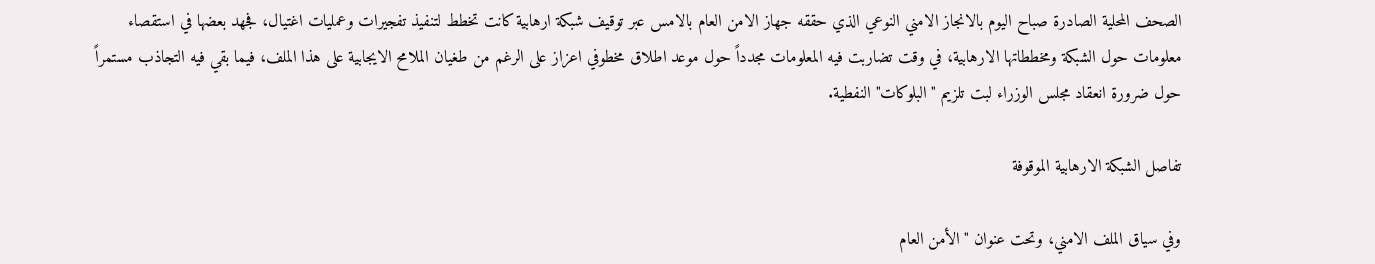الصحف المحلية الصادرة صباح اليوم بالانجاز الامني النوعي الذي حققه جهاز الامن العام بالامس عبر توقيف شبكة ارهابية كانت تخطط لتنفيذ تفجيرات وعمليات اغتيال، فجهد بعضها في استقصاء معلومات حول الشبكة ومخططاتها الارهابية، في وقت تضاربت فيه المعلومات مجدداً حول موعد اطلاق مخطوفي اعزاز على الرغم من طغيان الملامح الايجابية على هذا الملف، فيما بقي فيه التجاذب مستمراً حول ضرورة انعقاد مجلس الوزراء لبت تلزيم "البلوكات" النفطية.

تفاصل الشبكة الارهابية الموقوفة

وفي سياق الملف الامني، وتحت عنوان "الأمن العام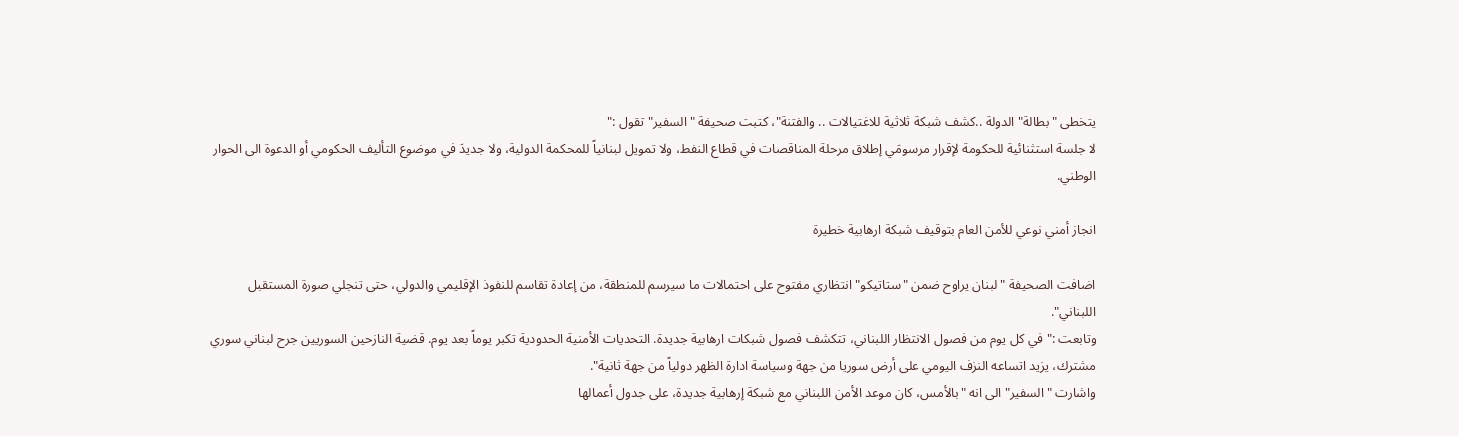يتخطى "بطالة" الدولة ..كشف شبكة ثلاثية للاغتيالات .. والفتنة"، كتبت صحيفة "السفير" تقول :"
لا جلسة استثنائية للحكومة لإقرار مرسومَي إطلاق مرحلة المناقصات في قطاع النفط، ولا تمويل لبنانياً للمحكمة الدولية، ولا جديدَ في موضوع التأليف الحكومي أو الدعوة الى الحوار الوطني.

انجاز أمني نوعي للأمن العام بتوقيف شبكة ارهابية خطيرة

اضافت الصحيفة "لبنان يراوح ضمن "ستاتيكو" انتظاري مفتوح على احتمالات ما سيرسم للمنطقة، من إعادة تقاسم للنفوذ الإقليمي والدولي، حتى تنجلي صورة المستقبل اللبناني".
وتابعت :" في كل يوم من فصول الانتظار اللبناني، تتكشف فصول شبكات ارهابية جديدة. التحديات الأمنية الحدودية تكبر يوماً بعد يوم. قضية النازحين السوريين جرح لبناني سوري مشترك، يزيد اتساعه النزف اليومي على أرض سوريا من جهة وسياسة ادارة الظهر دولياً من جهة ثانية".
واشارت "السفير" الى انه "بالأمس، كان موعد الأمن اللبناني مع شبكة إرهابية جديدة، على جدول أعمالها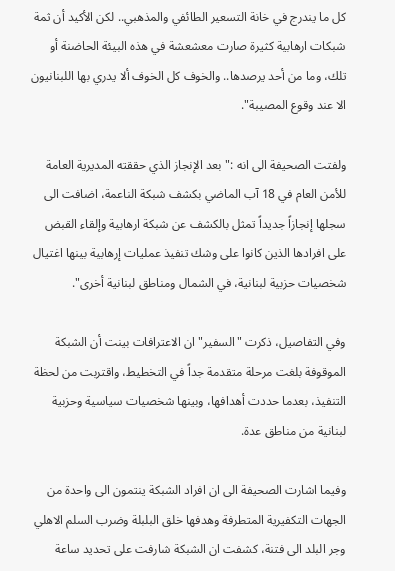كل ما يندرج في خانة التسعير الطائفي والمذهبي.. لكن الأكيد أن ثمة شبكات ارهابية كثيرة صارت معشعشة في هذه البيئة الحاضنة أو تلك، وما من أحد يرصدها.. والخوف كل الخوف ألا يدري بها اللبنانيون الا عند وقوع المصيبة".

ولفتت الصحيفة الى انه :"بعد الإنجاز الذي حققته المديرية العامة للأمن العام في 18 آب الماضي بكشف شبكة الناعمة، اضافت الى سجلها إنجازاً جديداً تمثل بالكشف عن شبكة ارهابية وإلقاء القبض على افرادها الذين كانوا على وشك تنفيذ عمليات إرهابية بينها اغتيال شخصيات حزبية لبنانية، في الشمال ومناطق لبنانية أخرى".

وفي التفاصيل، ذكرت "السفير" ان الاعترافات بينت أن الشبكة الموقوفة بلغت مرحلة متقدمة جداً في التخطيط، واقتربت من لحظة التنفيذ، بعدما حددت أهدافها، وبينها شخصيات سياسية وحزبية لبنانية من مناطق عدة.

وفيما اشارت الصحيفة الى ان افراد الشبكة ينتمون الى واحدة من الجهات التكفيرية المتطرفة وهدفها خلق البلبلة وضرب السلم الاهلي وجر البلد الى فتنة، كشفت ان الشبكة شارفت على تحديد ساعة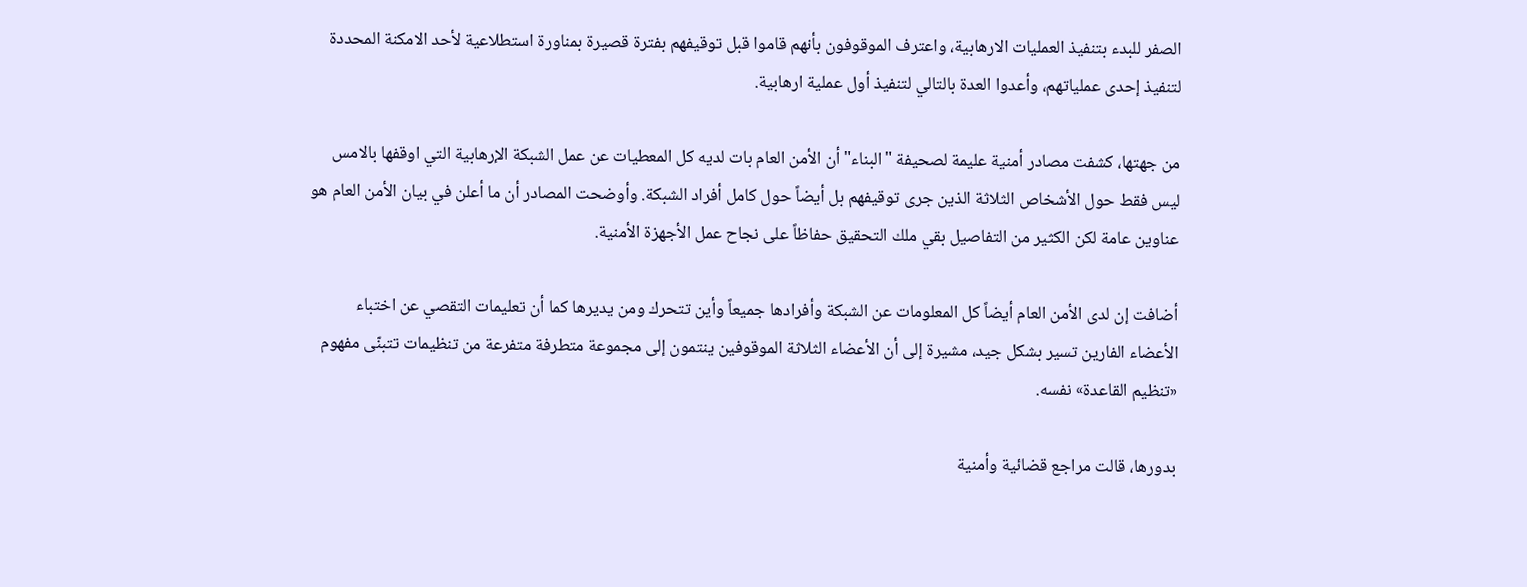الصفر للبدء بتنفيذ العمليات الارهابية، واعترف الموقوفون بأنهم قاموا قبل توقيفهم بفترة قصيرة بمناورة استطلاعية لأحد الامكنة المحددة لتنفيذ إحدى عملياتهم، وأعدوا العدة بالتالي لتنفيذ أول عملية ارهابية.

من جهتها، كشفت مصادر أمنية عليمة لصحيفة "البناء" أن الأمن العام بات لديه كل المعطيات عن عمل الشبكة الإرهابية التي اوقفها بالامس ليس فقط حول الأشخاص الثلاثة الذين جرى توقيفهم بل أيضاً حول كامل أفراد الشبكة. وأوضحت المصادر أن ما أعلن في بيان الأمن العام هو عناوين عامة لكن الكثير من التفاصيل بقي ملك التحقيق حفاظاً على نجاح عمل الأجهزة الأمنية.

أضافت إن لدى الأمن العام أيضاً كل المعلومات عن الشبكة وأفرادها جميعاً وأين تتحرك ومن يديرها كما أن تعليمات التقصي عن اختباء الأعضاء الفارين تسير بشكل جيد، مشيرة إلى أن الأعضاء الثلاثة الموقوفين ينتمون إلى مجموعة متطرفة متفرعة من تنظيمات تتبنّى مفهوم «تنظيم القاعدة» نفسه.

بدورها، قالت مراجع قضائية وأمنية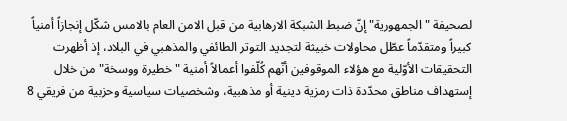لصحيفة "الجمهورية" إنّ ضبط الشبكة الارهابية من قبل الامن العام بالامس شكّل إنجازاً أمنياً كبيراً ومتقدّماً عطّل محاولات خبيثة لتجديد التوتر الطائفي والمذهبي في البلاد، إذ أظهرت التحقيقات الأوّلية مع هؤلاء الموقوفين أنّهم كُلّفوا أعمالاً أمنية "خطيرة ووسخة" من خلال إستهداف مناطق محدّدة ذات رمزية دينية أو مذهبية، وشخصيات سياسية وحزبية من فريقي 8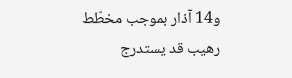و14 آذار بموجب مخطّط رهيب قد يستدرج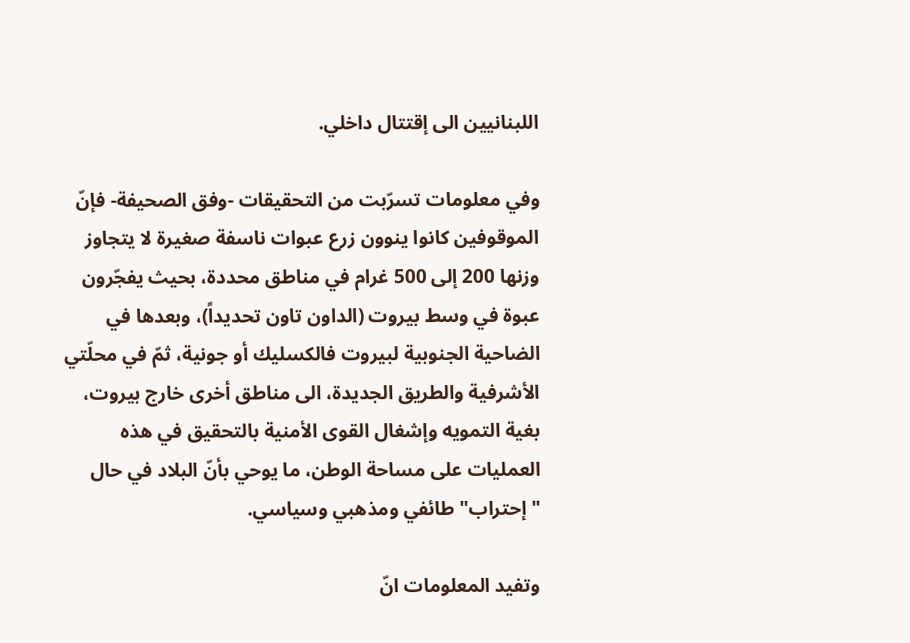اللبنانيين الى إقتتال داخلي.

وفي معلومات تسرّبت من التحقيقات -وفق الصحيفة- فإنّ الموقوفين كانوا ينوون زرع عبوات ناسفة صغيرة لا يتجاوز وزنها 200 إلى 500 غرام في مناطق محددة، بحيث يفجّرون عبوة في وسط بيروت (الداون تاون تحديداً)، وبعدها في الضاحية الجنوبية لبيروت فالكسليك أو جونية، ثمّ في محلّتي الأشرفية والطريق الجديدة، الى مناطق أخرى خارج بيروت، بغية التمويه وإشغال القوى الأمنية بالتحقيق في هذه العمليات على مساحة الوطن، ما يوحي بأنّ البلاد في حال "إحتراب" طائفي ومذهبي وسياسي.

وتفيد المعلومات انّ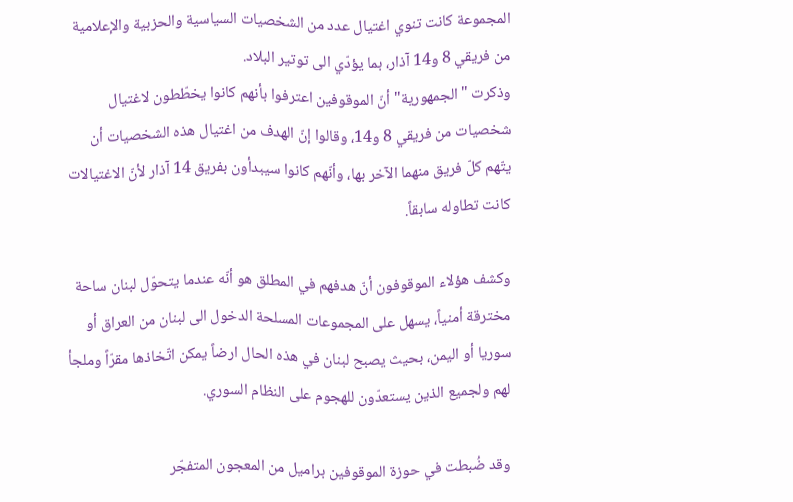المجموعة كانت تنوي اغتيال عدد من الشخصيات السياسية والحزبية والإعلامية من فريقي 8 و14 آذار، بما يؤدّي الى توتير البلاد.
وذكرت "الجمهورية" أنّ الموقوفين اعترفوا بأنهم كانوا يخطّطون لاغتيال شخصيات من فريقي 8 و14، وقالوا إنّ الهدف من اغتيال هذه الشخصيات أن يتّهم كلّ فريق منهما الآخر بها، وأنّهم كانوا سيبدأون بفريق 14 آذار لأنّ الاغتيالات كانت تطاوله سابقاً.

وكشف هؤلاء الموقوفون أنّ هدفهم في المطلق هو أنّه عندما يتحوّل لبنان ساحة مخترقة أمنياً، يسهل على المجموعات المسلحة الدخول الى لبنان من العراق أو سوريا أو اليمن، بحيث يصبح لبنان في هذه الحال ارضاً يمكن اتّخاذها مقرّاً وملجأ لهم ولجميع الذين يستعدّون للهجوم على النظام السوري.

وقد ضُبطت في حوزة الموقوفين براميل من المعجون المتفجّر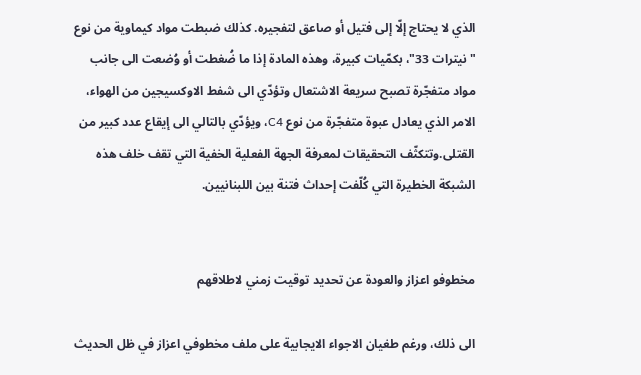الذي لا يحتاج إلّا إلى فتيل أو صاعق لتفجيره. كذلك ضبطت مواد كيماوية من نوع "نيترات 33"، بكمّيات كبيرة، وهذه المادة إذا ما ضُغطت أو وُضعت الى جانب مواد متفجّرة تصبح سريعة الاشتعال وتؤدّي الى شفط الاوكسيجين من الهواء، الامر الذي يعادل عبوة متفجّرة من نوع C4، ويؤدّي بالتالي الى إيقاع عدد كبير من القتلى.وتتكثّف التحقيقات لمعرفة الجهة الفعلية الخفية التي تقف خلف هذه الشبكة الخطيرة التي كُلّفت إحداث فتنة بين اللبنانيين.


مخطوفو اعزاز والعودة عن تحديد توقيت زمني لاطلاقهم

الى ذلك، ورغم طغيان الاجواء الايجابية على ملف مخطوفي اعزاز في ظل الحديث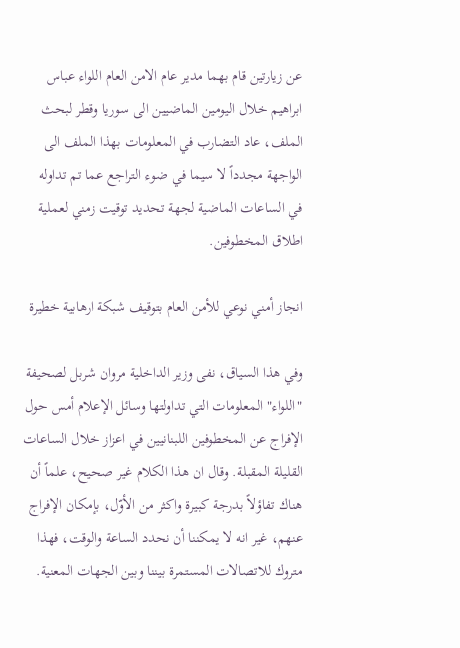عن زيارتين قام بهما مدير عام الامن العام اللواء عباس ابراهيم خلال اليومين الماضيين الى سوريا وقطر لبحث الملف، عاد التضارب في المعلومات بهذا الملف الى الواجهة مجدداً لا سيما في ضوء التراجع عما تم تداوله في الساعات الماضية لجهة تحديد توقيت زمني لعملية اطلاق المخطوفين.

انجاز أمني نوعي للأمن العام بتوقيف شبكة ارهابية خطيرة

وفي هذا السياق، نفى وزير الداخلية مروان شربل لصحيفة "اللواء" المعلومات التي تداولتها وسائل الإعلام أمس حول الإفراج عن المخطوفين اللبنانيين في اعزاز خلال الساعات القليلة المقبلة. وقال ان هذا الكلام غير صحيح، علماً أن هناك تفاؤلاً بدرجة كبيرة واكثر من الأوّل، بإمكان الإفراج عنهم، غير انه لا يمكننا أن نحدد الساعة والوقت، فهذا متروك للاتصالات المستمرة بيننا وبين الجهات المعنية.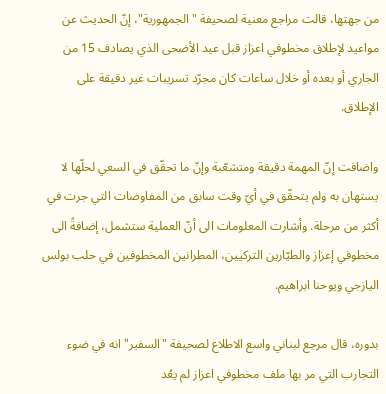من جهتها، قالت مراجع معنية لصحيفة "الجمهورية"، إنّ الحديث عن مواعيد لإطلاق مخطوفي اعزاز قبل عيد الأضحى الذي يصادف 15 من الجاري أو بعده أو خلال ساعات كان مجرّد تسريبات غير دقيقة على الإطلاق.

واضافت إنّ المهمة دقيقة ومتشعّبة وإنّ ما تحقّق في السعي لحلّها لا يستهان به ولم يتحقّق في أيّ وقت سابق من المفاوضات التي جرت في أكثر من مرحلة. وأشارت المعلومات الى أنّ العملية ستشمل، إضافةً الى مخطوفي إعزاز والطيّارين التركيين، المطرانين المخطوفين في حلب بولس اليازجي ويوحنا ابراهيم.

بدوره، قال مرجع لبناني واسع الاطلاع لصحيفة "السفير" انه في ضوء التجارب التي مر بها ملف مخطوفي اعزاز لم يعُد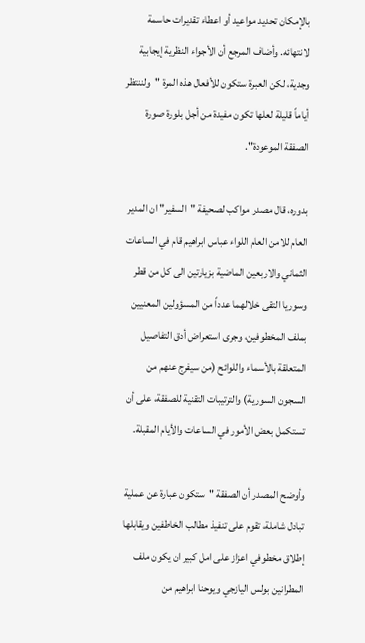بالإمكان تحديد مواعيد أو اعطاء تقديرات حاسمة لانتهائه. وأضاف المرجع أن الأجواء النظرية إيجابية وجدية، لكن العبرة ستكون للأفعال هذه المرة "ولننتظر أياماً قليلة لعلها تكون مفيدة من أجل بلورة صورة الصفقة الموعودة".

بدوره، قال مصدر مواكب لصحيفة "السفير" ان المدير العام للامن العام اللواء عباس ابراهيم قام في الساعات الثماني والاربعين الماضية بزيارتين الى كل من قطر وسوريا التقى خلالهما عدداً من المسؤولين المعنيين بملف المخطوفين، وجرى استعراض أدق التفاصيل المتعلقة بالأسماء واللوائح (من سيفرج عنهم من السجون السورية) والترتيبات التقنية للصفقة، على أن تستكمل بعض الأمور في الساعات والأيام المقبلة.

وأوضح المصدر أن الصفقة "ستكون عبارة عن عملية تبادل شاملة، تقوم على تنفيذ مطالب الخاطفين ويقابلها إطلاق مخطوفي اعزاز على امل كبير ان يكون ملف المطرانين بولس اليازجي ويوحنا ابراهيم من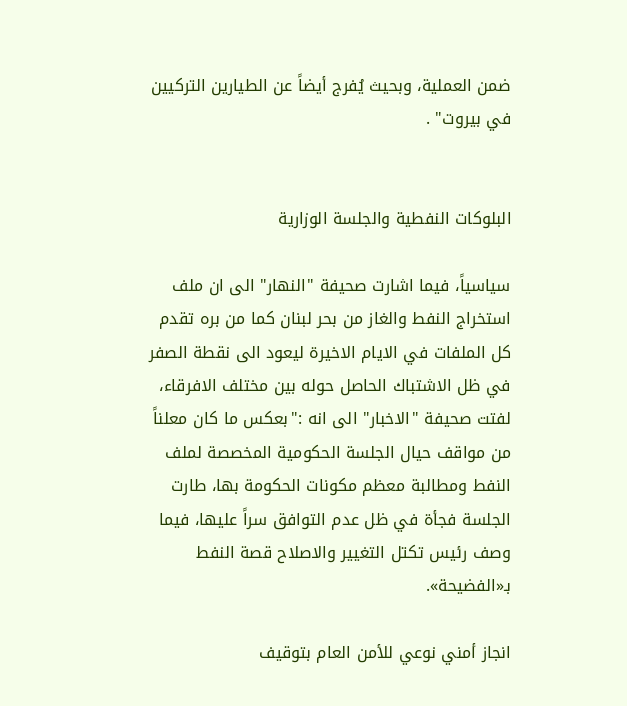ضمن العملية، وبحيث يُفرج أيضاً عن الطيارين التركيين في بيروت" .


البلوكات النفطية والجلسة الوزارية

سياسياً، فيما اشارت صحيفة "النهار" الى ان ملف استخراج النفط والغاز من بحر لبنان كما من بره تقدم كل الملفات في الايام الاخيرة ليعود الى نقطة الصفر في ظل الاشتباك الحاصل حوله بين مختلف الافرقاء، لفتت صحيفة "الاخبار" الى انه :"بعكس ما كان معلناً من مواقف حيال الجلسة الحكومية المخصصة لملف النفط ومطالبة معظم مكونات الحكومة بها، طارت الجلسة فجأة في ظل عدم التوافق سراً عليها، فيما وصف رئيس تكتل التغيير والاصلاح قصة النفط بـ«الفضيحة».

انجاز أمني نوعي للأمن العام بتوقيف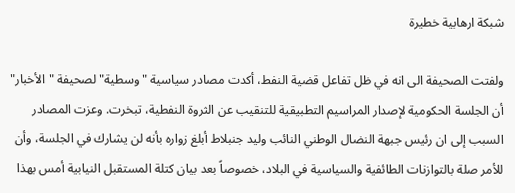شبكة ارهابية خطيرة

ولفتت الصحيفة الى انه في ظل تفاعل قضية النفط، أكدت مصادر سياسية "وسطية" لصحيفة "الأخبار" أن الجلسة الحكومية لإصدار المراسيم التطبيقية للتنقيب عن الثروة النفطية، تبخرت. وعزت المصادر السبب إلى ان رئيس جبهة النضال الوطني النائب وليد جنبلاط أبلغ زواره بأنه لن يشارك في الجلسة، وأن للأمر صلة بالتوازنات الطائفية والسياسية في البلاد، خصوصاً بعد بيان كتلة المستقبل النيابية أمس بهذا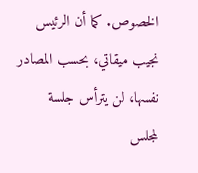الخصوص. كما أن الرئيس نجيب ميقاتي، بحسب المصادر نفسها، لن يترأس جلسة لمجلس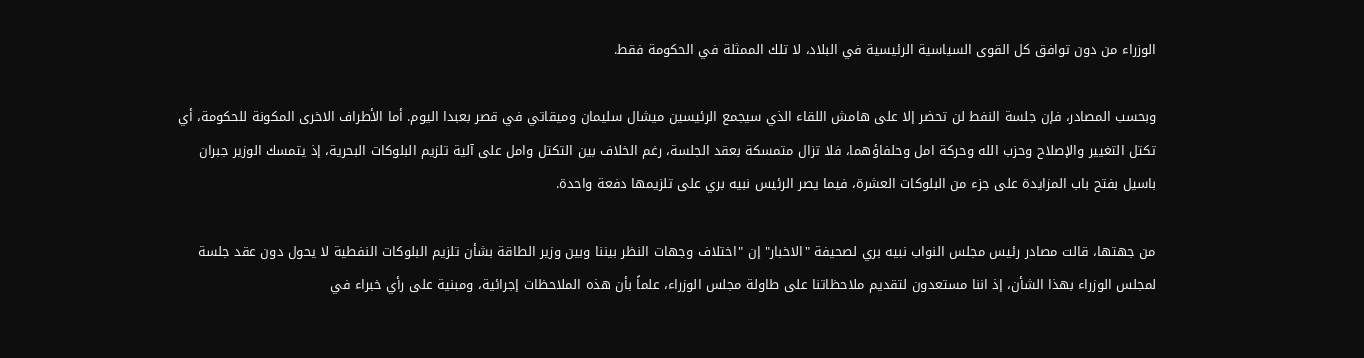الوزراء من دون توافق كل القوى السياسية الرئيسية في البلاد، لا تلك الممثلة في الحكومة فقط.

وبحسب المصادر، فإن جلسة النفط لن تحضر إلا على هامش اللقاء الذي سيجمع الرئيسين ميشال سليمان وميقاتي في قصر بعبدا اليوم. أما الأطراف الاخرى المكونة للحكومة، أي تكتل التغيير والإصلاح وحزب الله وحركة امل وحلفاؤهما، فلا تزال متمسكة بعقد الجلسة، رغم الخلاف بين التكتل وامل على آلية تلزيم البلوكات البحرية، إذ يتمسك الوزير جبران باسيل بفتح باب المزايدة على جزء من البلوكات العشرة، فيما يصر الرئيس نبيه بري على تلزيمها دفعة واحدة.

من جهتها، قالت مصادر رئيس مجلس النواب نبيه بري لصحيفة "الاخبار" إن "اختلاف وجهات النظر بيننا وبين وزير الطاقة بشأن تلزيم البلوكات النفطية لا يحول دون عقد جلسة لمجلس الوزراء بهذا الشأن، إذ اننا مستعدون لتقديم ملاحظاتنا على طاولة مجلس الوزراء، علماً بأن هذه الملاحظات إجرائية، ومبنية على رأي خبراء في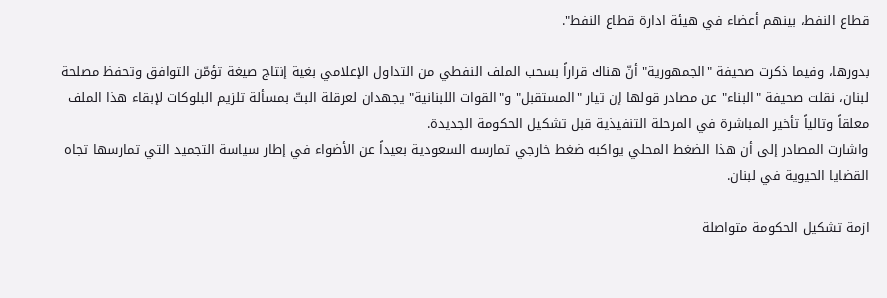قطاع النفط، بينهم أعضاء في هيئة ادارة قطاع النفط".

بدورها، وفيما ذكرت صحيفة "الجمهورية" أنّ هناك قراراً بسحب الملف النفطي من التداول الإعلامي بغية إنتاج صيغة تؤمّن التوافق وتحفظ مصلحة لبنان، نقلت صحيفة "البناء" عن مصادر قولها إن تيار "المستقبل" و"القوات اللبنانية" يجهدان لعرقلة البتّ بمسألة تلزيم البلوكات لإبقاء هذا الملف معلقاً وتالياً تأخير المباشرة في المرحلة التنفيذية قبل تشكيل الحكومة الجديدة.
واشارت المصادر إلى أن هذا الضغط المحلي يواكبه ضغط خارجي تمارسه السعودية بعيداً عن الأضواء في إطار سياسة التجميد التي تمارسها تجاه القضايا الحيوية في لبنان.

ازمة تشكيل الحكومة متواصلة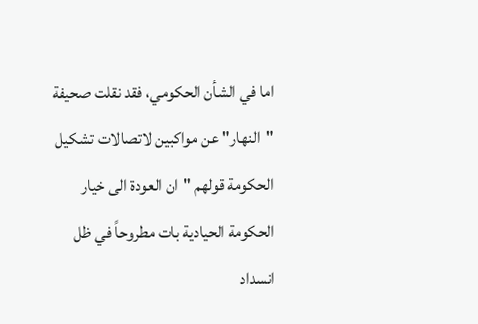اما في الشأن الحكومي، فقد نقلت صحيفة "النهار" عن مواكبين لاتصالات تشكيل الحكومة قولهم "ان العودة الى خيار الحكومة الحيادية بات مطروحاً في ظل انسداد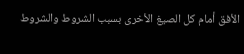الأفق أمام كل الصيغ الأخرى بسبب الشروط والشروط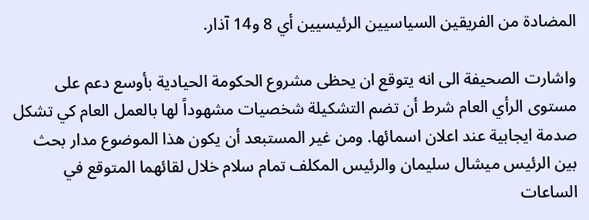المضادة من الفريقين السياسيين الرئيسيين أي 8 و14 آذار.

واشارت الصحيفة الى انه يتوقع ان يحظى مشروع الحكومة الحيادية بأوسع دعم على مستوى الرأي العام شرط أن تضم التشكيلة شخصيات مشهوداً لها بالعمل العام كي تشكل صدمة ايجابية عند اعلان اسمائها. ومن غير المستبعد أن يكون هذا الموضوع مدار بحث بين الرئيس ميشال سليمان والرئيس المكلف تمام سلام خلال لقائهما المتوقع في الساعات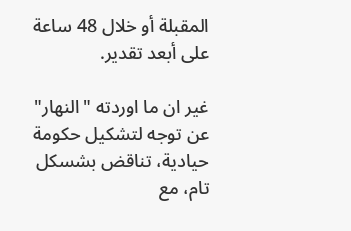المقبلة أو خلال 48 ساعة على أبعد تقدير.

غير ان ما اوردته "النهار" عن توجه لتشكيل حكومة حيادية، تناقض بشسكل تام، مع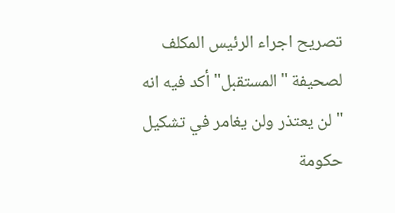تصريح اجراء الرئيس المكلف لصحيفة "المستقبل" أكد فيه انه "لن يعتذر ولن يغامر في تشكيل حكومة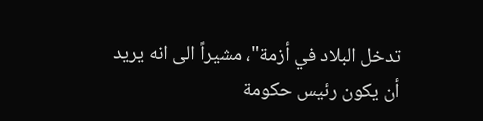تدخل البلاد في أزمة"، مشيراً الى انه يريد أن يكون رئيس حكومة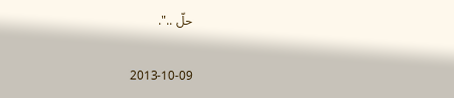حلّ ..".

2013-10-09